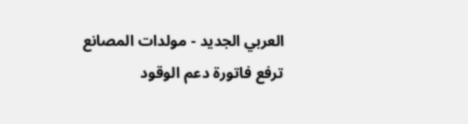العربي الجديد - مولدات المصانع ترفع فاتورة دعم الوقود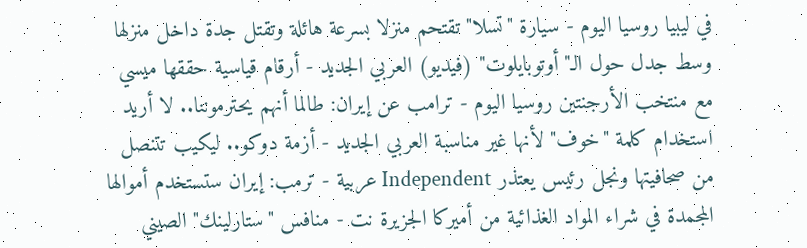في ليبيا روسيا اليوم - سيارة "تسلا" تقتحم منزلا بسرعة هائلة وتقتل جدة داخل منزلها وسط جدل حول الـ"أوتوبايلوت" (فيديو) العربي الجديد - أرقام قياسية حققها ميسي مع منتخب الأرجنتين روسيا اليوم - ترامب عن إيران: طالما أنهم يحترموننا.. لا أريد استخدام كلمة "خوف" لأنها غير مناسبة العربي الجديد - أزمة دوكو.. ليكيب تتنصل من صحافيتها ونجل رئيس يعتذر Independent عربية - ترمب: إيران ستستخدم أموالها المجمدة في شراء المواد الغذائية من أميركا الجزيرة نت - منافس "ستارلينك" الصيني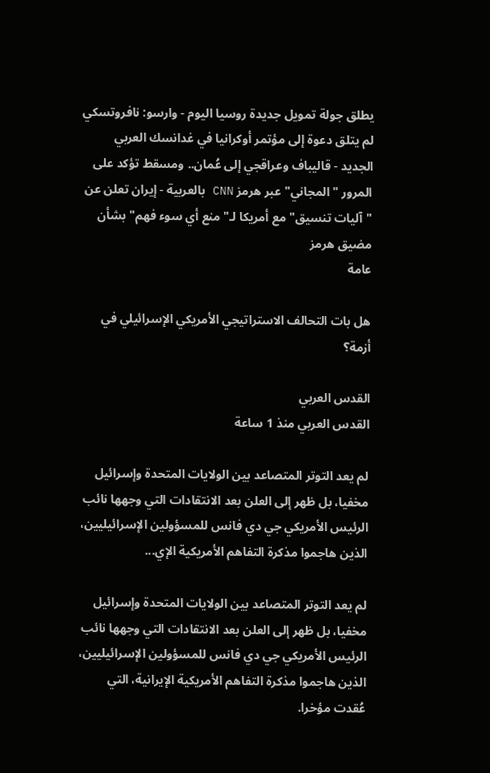يطلق جولة تمويل جديدة روسيا اليوم - وارسو: نافروتسكي لم يتلق دعوة إلى مؤتمر أوكرانيا في غدانسك العربي الجديد - قاليباف وعراقجي إلى عُمان.. ومسقط تؤكد على المرور "المجاني" عبر هرمز CNN بالعربية - إيران تعلن عن "آليات تنسيق" مع أمريكا لـ"منع أي سوء فهم" بشأن مضيق هرمز
عامة

هل بات التحالف الاستراتيجي الأمريكي الإسرائيلي في أزمة؟

القدس العربي
القدس العربي منذ 1 ساعة

لم يعد التوتر المتصاعد بين الولايات المتحدة وإسرائيل مخفيا، بل ظهر إلى العلن بعد الانتقادات التي وجهها نائب الرئيس الأمريكي جي دي فانس للمسؤولين الإسرائيليين، الذين هاجموا مذكرة التفاهم الأمريكية الإي...

لم يعد التوتر المتصاعد بين الولايات المتحدة وإسرائيل مخفيا، بل ظهر إلى العلن بعد الانتقادات التي وجهها نائب الرئيس الأمريكي جي دي فانس للمسؤولين الإسرائيليين، الذين هاجموا مذكرة التفاهم الأمريكية الإيرانية، التي عُقدت مؤخرا.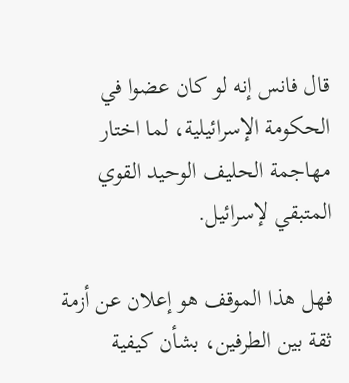قال فانس إنه لو كان عضوا في الحكومة الإسرائيلية، لما اختار مهاجمة الحليف الوحيد القوي المتبقي لإسرائيل.

فهل هذا الموقف هو إعلان عن أزمة ثقة بين الطرفين، بشأن كيفية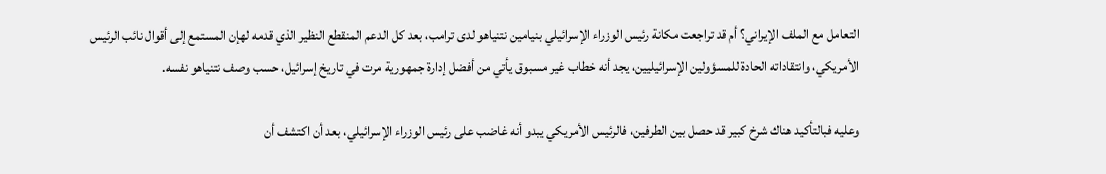التعامل مع الملف الإيراني؟ أم قد تراجعت مكانة رئيس الوزراء الإسرائيلي بنيامين نتنياهو لدى ترامب، بعد كل الدعم المنقطع النظير الذي قدمه لهإن المستمع إلى أقوال نائب الرئيس الأمريكي، وانتقاداته الحادة للمسؤولين الإسرائيليين، يجد أنه خطاب غير مسبوق يأتي من أفضل إدارة جمهورية مرت في تاريخ إسرائيل، حسب وصف نتنياهو نفسه.

وعليه فبالتأكيد هناك شرخ كبير قد حصل بين الطرفين، فالرئيس الأمريكي يبدو أنه غاضب على رئيس الوزراء الإسرائيلي، بعد أن اكتشف أن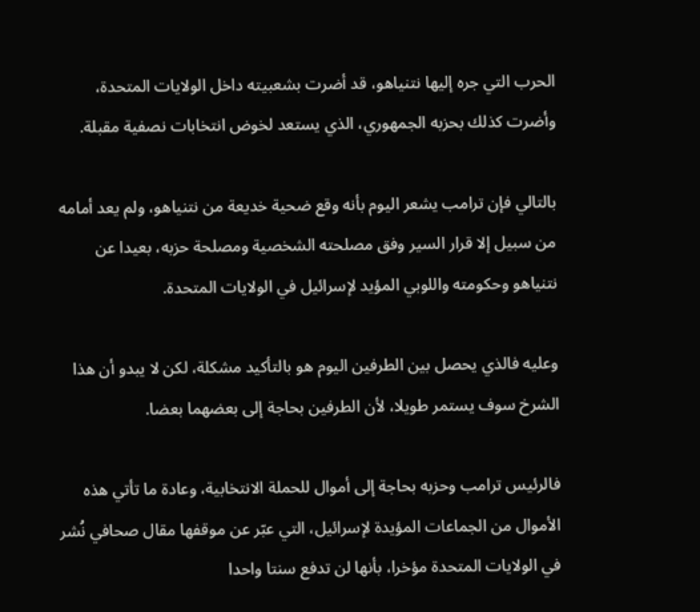الحرب التي جره إليها نتنياهو، قد أضرت بشعبيته داخل الولايات المتحدة، وأضرت كذلك بحزبه الجمهوري، الذي يستعد لخوض انتخابات نصفية مقبلة.

بالتالي فإن ترامب يشعر اليوم بأنه وقع ضحية خديعة من نتنياهو، ولم يعد أمامه من سبيل إلا قرار السير وفق مصلحته الشخصية ومصلحة حزبه، بعيدا عن نتنياهو وحكومته واللوبي المؤيد لإسرائيل في الولايات المتحدة.

وعليه فالذي يحصل بين الطرفين اليوم هو بالتأكيد مشكلة، لكن لا يبدو أن هذا الشرخ سوف يستمر طويلا، لأن الطرفين بحاجة إلى بعضهما بعضا.

فالرئيس ترامب وحزبه بحاجة إلى أموال للحملة الانتخابية، وعادة ما تأتي هذه الأموال من الجماعات المؤيدة لإسرائيل، التي عبّر عن موقفها مقال صحافي نُشر في الولايات المتحدة مؤخرا، بأنها لن تدفع سنتا واحدا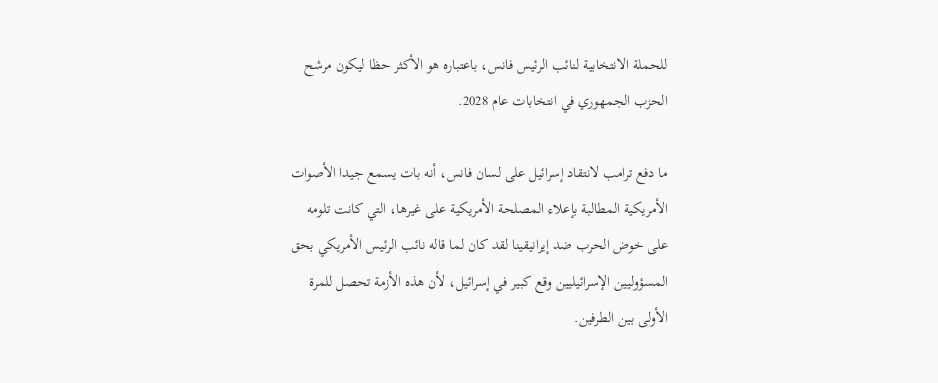للحملة الانتخابية لنائب الرئيس فانس، باعتباره هو الأكثر حظا ليكون مرشح الحزب الجمهوري في انتخابات عام 2028.

ما دفع ترامب لانتقاد إسرائيل على لسان فانس، أنه بات يسمع جيدا الأصوات الأمريكية المطالبة بإعلاء المصلحة الأمريكية على غيرها، التي كانت تلومه على خوض الحرب ضد إيرانيقينا لقد كان لما قاله نائب الرئيس الأمريكي بحق المسؤوليين الإسرائيليين وقع كبير في إسرائيل، لأن هذه الأزمة تحصل للمرة الأولى بين الطرفين.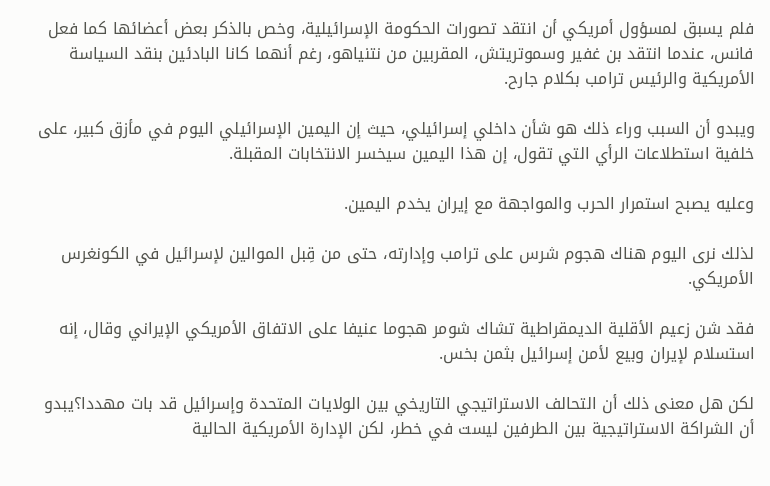فلم يسبق لمسؤول أمريكي أن انتقد تصورات الحكومة الإسرائيلية، وخص بالذكر بعض أعضائها كما فعل فانس، عندما انتقد بن غفير وسموتريتش، المقربين من نتنياهو، رغم أنهما كانا البادئين بنقد السياسة الأمريكية والرئيس ترامب بكلام جارح.

ويبدو أن السبب وراء ذلك هو شأن داخلي إسرائيلي، حيث إن اليمين الإسرائيلي اليوم في مأزق كبير، على خلفية استطلاعات الرأي التي تقول، إن هذا اليمين سيخسر الانتخابات المقبلة.

وعليه يصبح استمرار الحرب والمواجهة مع إيران يخدم اليمين.

لذلك نرى اليوم هناك هجوم شرس على ترامب وإدارته، حتى من قِبل الموالين لإسرائيل في الكونغرس الأمريكي.

فقد شن زعيم الأقلية الديمقراطية تشاك شومر هجوما عنيفا على الاتفاق الأمريكي الإيراني وقال، إنه استسلام لإيران وبيع لأمن إسرائيل بثمن بخس.

لكن هل معنى ذلك أن التحالف الاستراتيجي التاريخي بين الولايات المتحدة وإسرائيل قد بات مهددا؟يبدو أن الشراكة الاستراتيجية بين الطرفين ليست في خطر، لكن الإدارة الأمريكية الحالية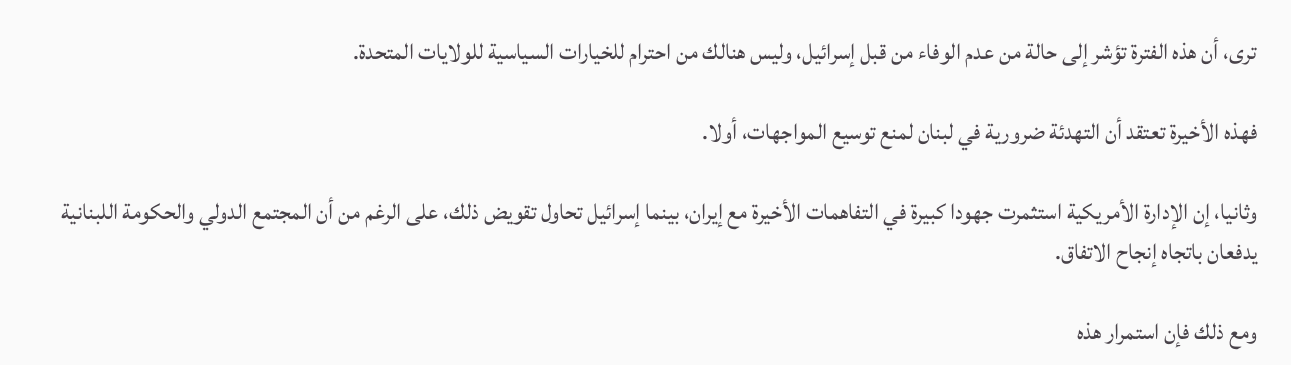ترى، أن هذه الفترة تؤشر إلى حالة من عدم الوفاء من قبل إسرائيل، وليس هنالك من احترام للخيارات السياسية للولايات المتحدة.

فهذه الأخيرة تعتقد أن التهدئة ضرورية في لبنان لمنع توسيع المواجهات، أولا.

وثانيا، إن الإدارة الأمريكية استثمرت جهودا كبيرة في التفاهمات الأخيرة مع إيران، بينما إسرائيل تحاول تقويض ذلك، على الرغم من أن المجتمع الدولي والحكومة اللبنانية يدفعان باتجاه إنجاح الاتفاق.

ومع ذلك فإن استمرار هذه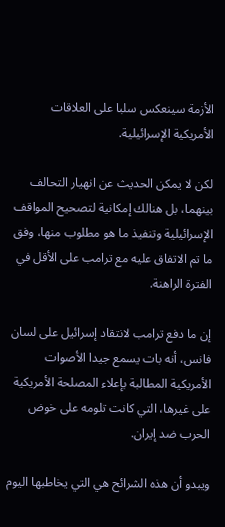الأزمة سينعكس سلبا على العلاقات الأمريكية الإسرائيلية.

لكن لا يمكن الحديث عن انهيار التحالف بينهما، بل هنالك إمكانية لتصحيح المواقف الإسرائيلية وتنفيذ ما هو مطلوب منها، وفق ما تم الاتفاق عليه مع ترامب على الأقل في الفترة الراهنة.

إن ما دفع ترامب لانتقاد إسرائيل على لسان فانس، أنه بات يسمع جيدا الأصوات الأمريكية المطالبة بإعلاء المصلحة الأمريكية على غيرها، التي كانت تلومه على خوض الحرب ضد إيران.

ويبدو أن هذه الشرائح هي التي يخاطبها اليوم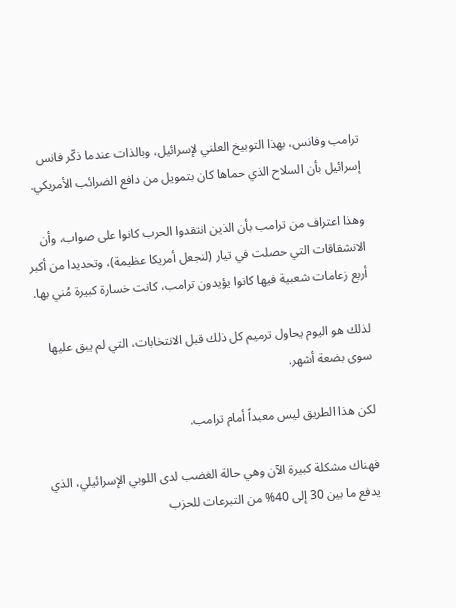ترامب وفانس، بهذا التوبيخ العلني لإسرائيل، وبالذات عندما ذكّر فانس إسرائيل بأن السلاح الذي حماها كان بتمويل من دافع الضرائب الأمريكي.

وهذا اعتراف من ترامب بأن الذين انتقدوا الحرب كانوا على صواب، وأن الانشقاقات التي حصلت في تيار (لنجعل أمريكا عظيمة)، وتحديدا من أكبر أربع زعامات شعبية فيها كانوا يؤيدون ترامب، كانت خسارة كبيرة مُني بها.

لذلك هو اليوم يحاول ترميم كل ذلك قبل الانتخابات، التي لم يبق عليها سوى بضعة أشهر.

لكن هذا الطريق ليس معبداً أمام ترامب.

فهناك مشكلة كبيرة الآن وهي حالة الغضب لدى اللوبي الإسرائيلي، الذي يدفع ما بين 30 إلى 40% من التبرعات للحزب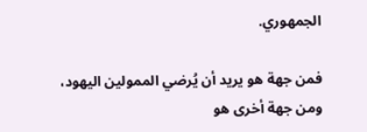الجمهوري.

فمن جهة هو يريد أن يُرضي الممولين اليهود، ومن جهة أخرى هو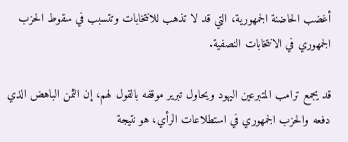أغضب الحاضنة الجمهورية، التي قد لا تذهب للانتخابات وتتسبب في سقوط الحزب الجمهوري في الانتخابات النصفية.

قد يجمع ترامب المتبرعين اليهود ويحاول تبرير موقفه بالقول لهم، إن الثمن الباهض الذي دفعه والحزب الجمهوري في استطلاعات الرأي، هو نتيجة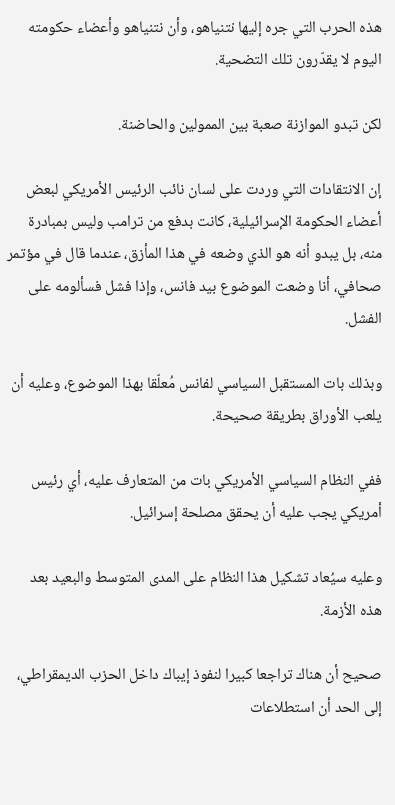هذه الحرب التي جره إليها نتنياهو، وأن نتنياهو وأعضاء حكومته اليوم لا يقدّرون تلك التضحية.

لكن تبدو الموازنة صعبة بين الممولين والحاضنة.

إن الانتقادات التي وردت على لسان نائب الرئيس الأمريكي لبعض أعضاء الحكومة الإسرائيلية، كانت بدفع من ترامب وليس بمبادرة منه، بل يبدو أنه هو الذي وضعه في هذا المأزق، عندما قال في مؤتمر صحافي، أنا وضعت الموضوع بيد فانس، وإذا فشل فسألومه على الفشل.

وبذلك بات المستقبل السياسي لفانس مُعلّقا بهذا الموضوع، وعليه أن يلعب الأوراق بطريقة صحيحة.

ففي النظام السياسي الأمريكي بات من المتعارف عليه، أي رئيس أمريكي يجب عليه أن يحقق مصلحة إسرائيل.

وعليه سيُعاد تشكيل هذا النظام على المدى المتوسط والبعيد بعد هذه الأزمة.

صحيح أن هناك تراجعا كبيرا لنفوذ إيباك داخل الحزب الديمقراطي، إلى الحد أن استطلاعات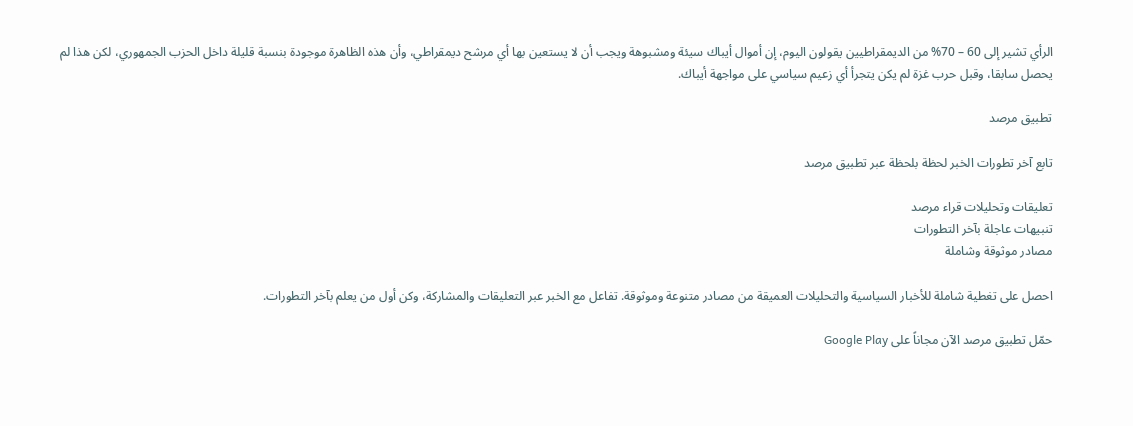الرأي تشير إلى 60 – 70% من الديمقراطيين يقولون اليوم، إن أموال أيباك سيئة ومشبوهة ويجب أن لا يستعين بها أي مرشح ديمقراطي، وأن هذه الظاهرة موجودة بنسبة قليلة داخل الحزب الجمهوري، لكن هذا لم يحصل سابقا، وقبل حرب غزة لم يكن يتجرأ أي زعيم سياسي على مواجهة أيباك.

تطبيق مرصد

تابع آخر تطورات الخبر لحظة بلحظة عبر تطبيق مرصد

تعليقات وتحليلات قراء مرصد
تنبيهات عاجلة بآخر التطورات
مصادر موثوقة وشاملة

احصل على تغطية شاملة للأخبار السياسية والتحليلات العميقة من مصادر متنوعة وموثوقة. تفاعل مع الخبر عبر التعليقات والمشاركة، وكن أول من يعلم بآخر التطورات.

حمّل تطبيق مرصد الآن مجاناً على Google Play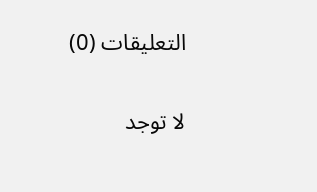التعليقات (0)

لا توجد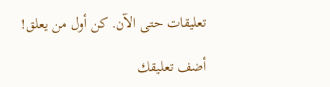تعليقات حتى الآن. كن أول من يعلق!

أضف تعليقك